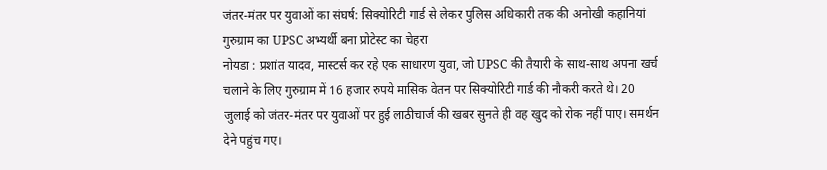जंतर-मंतर पर युवाओं का संघर्ष: सिक्योरिटी गार्ड से लेकर पुलिस अधिकारी तक की अनोखी कहानियां
गुरुग्राम का UPSC अभ्यर्थी बना प्रोटेस्ट का चेहरा
नोयडा : प्रशांत यादव, मास्टर्स कर रहे एक साधारण युवा, जो UPSC की तैयारी के साथ-साथ अपना खर्च चलाने के लिए गुरुग्राम में 16 हजार रुपये मासिक वेतन पर सिक्योरिटी गार्ड की नौकरी करते थे। 20 जुलाई को जंतर-मंतर पर युवाओं पर हुई लाठीचार्ज की खबर सुनते ही वह खुद को रोक नहीं पाए। समर्थन देने पहुंच गए।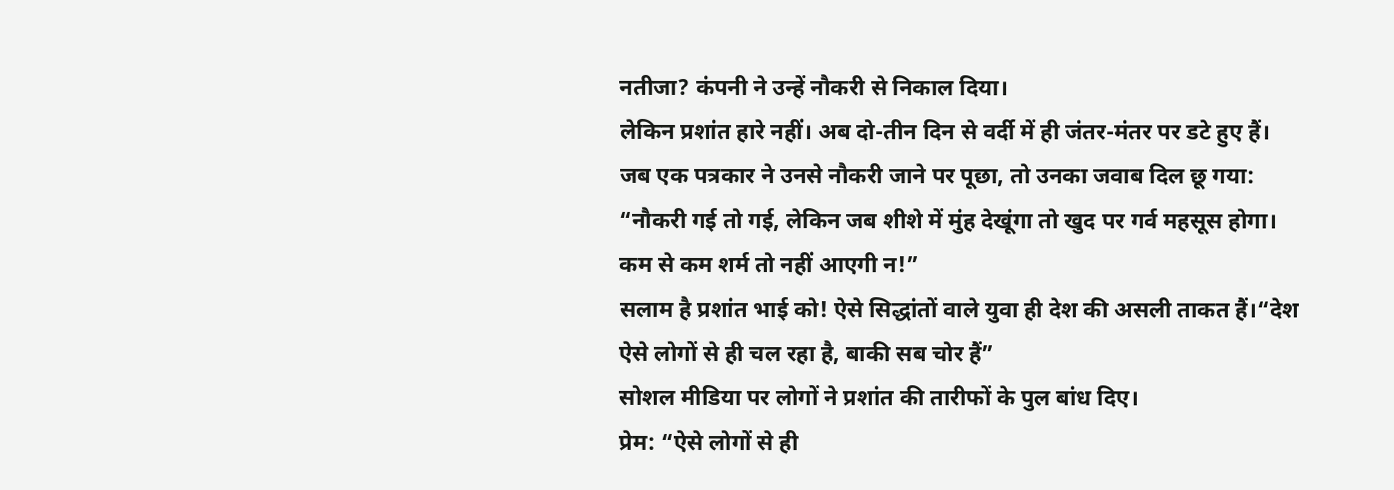नतीजा? कंपनी ने उन्हें नौकरी से निकाल दिया।
लेकिन प्रशांत हारे नहीं। अब दो-तीन दिन से वर्दी में ही जंतर-मंतर पर डटे हुए हैं। जब एक पत्रकार ने उनसे नौकरी जाने पर पूछा, तो उनका जवाब दिल छू गया:
“नौकरी गई तो गई, लेकिन जब शीशे में मुंह देखूंगा तो खुद पर गर्व महसूस होगा। कम से कम शर्म तो नहीं आएगी न!”
सलाम है प्रशांत भाई को! ऐसे सिद्धांतों वाले युवा ही देश की असली ताकत हैं।“देश ऐसे लोगों से ही चल रहा है, बाकी सब चोर हैं”
सोशल मीडिया पर लोगों ने प्रशांत की तारीफों के पुल बांध दिए।
प्रेम: “ऐसे लोगों से ही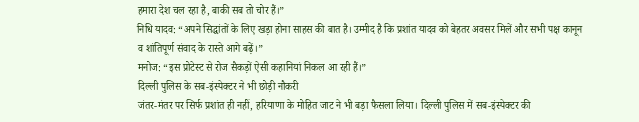हमारा देश चल रहा है, बाकी सब तो चोर हैं।”
निधि यादव: “अपने सिद्धांतों के लिए खड़ा होना साहस की बात है। उम्मीद है कि प्रशांत यादव को बेहतर अवसर मिलें और सभी पक्ष कानून व शांतिपूर्ण संवाद के रास्ते आगे बढ़ें।”
मनोज: “इस प्रोटेस्ट से रोज सैकड़ों ऐसी कहानियां निकल आ रही हैं।”
दिल्ली पुलिस के सब-इंस्पेक्टर ने भी छोड़ी नौकरी
जंतर-मंतर पर सिर्फ प्रशांत ही नहीं, हरियाणा के मोहित जाट ने भी बड़ा फैसला लिया। दिल्ली पुलिस में सब-इंस्पेक्टर की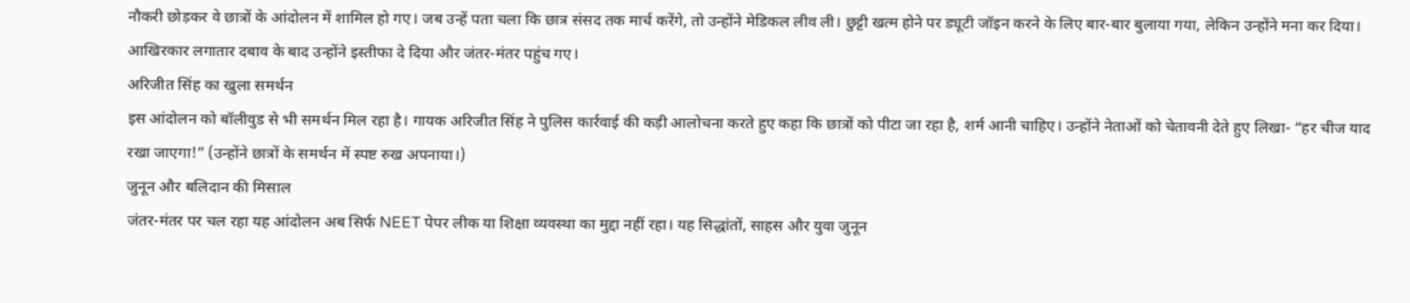नौकरी छोड़कर वे छात्रों के आंदोलन में शामिल हो गए। जब उन्हें पता चला कि छात्र संसद तक मार्च करेंगे, तो उन्होंने मेडिकल लीव ली। छुट्टी खत्म होने पर ड्यूटी जॉइन करने के लिए बार-बार बुलाया गया, लेकिन उन्होंने मना कर दिया। आखिरकार लगातार दबाव के बाद उन्होंने इस्तीफा दे दिया और जंतर-मंतर पहुंच गए।
अरिजीत सिंह का खुला समर्थन
इस आंदोलन को बॉलीवुड से भी समर्थन मिल रहा है। गायक अरिजीत सिंह ने पुलिस कार्रवाई की कड़ी आलोचना करते हुए कहा कि छात्रों को पीटा जा रहा है, शर्म आनी चाहिए। उन्होंने नेताओं को चेतावनी देते हुए लिखा- “हर चीज याद रखा जाएगा!” (उन्होंने छात्रों के समर्थन में स्पष्ट रुख अपनाया।)
जुनून और बलिदान की मिसाल
जंतर-मंतर पर चल रहा यह आंदोलन अब सिर्फ NEET पेपर लीक या शिक्षा व्यवस्था का मुद्दा नहीं रहा। यह सिद्धांतों, साहस और युवा जुनून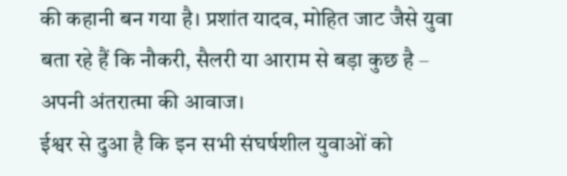की कहानी बन गया है। प्रशांत यादव, मोहित जाट जैसे युवा बता रहे हैं कि नौकरी, सैलरी या आराम से बड़ा कुछ है – अपनी अंतरात्मा की आवाज।
ईश्वर से दुआ है कि इन सभी संघर्षशील युवाओं को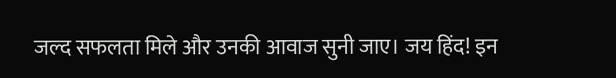जल्द सफलता मिले और उनकी आवाज सुनी जाए। जय हिंद! इन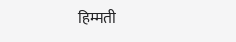हिम्मती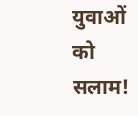युवाओं को सलाम!